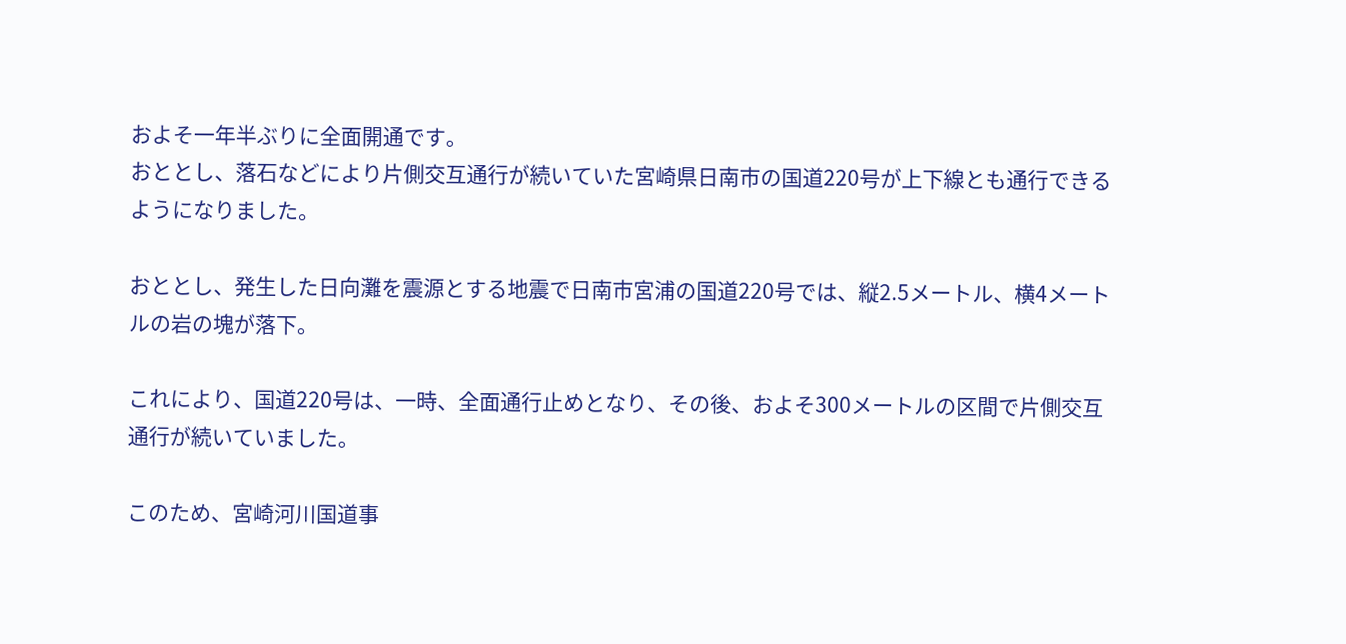およそ一年半ぶりに全面開通です。
おととし、落石などにより片側交互通行が続いていた宮崎県日南市の国道220号が上下線とも通行できるようになりました。

おととし、発生した日向灘を震源とする地震で日南市宮浦の国道220号では、縦2.5メートル、横4メートルの岩の塊が落下。

これにより、国道220号は、一時、全面通行止めとなり、その後、およそ300メートルの区間で片側交互通行が続いていました。

このため、宮崎河川国道事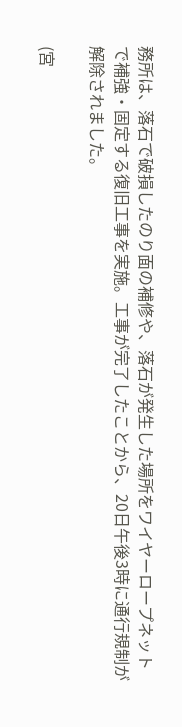務所は、落石で破損したのり面の補修や、落石が発生した場所をワイヤーロープネットで補強・固定する復旧工事を実施。工事が完了したことから、20日午後3時に通行規制が解除されました。

(宮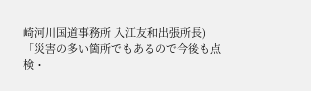崎河川国道事務所 入江友和出張所長)
「災害の多い箇所でもあるので今後も点検・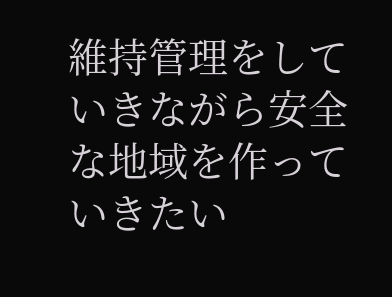維持管理をしていきながら安全な地域を作っていきたい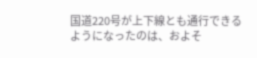国道220号が上下線とも通行できるようになったのは、およそ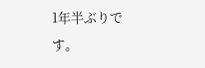1年半ぶりです。